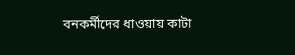বনকর্মীদের ধাওয়ায় কাটা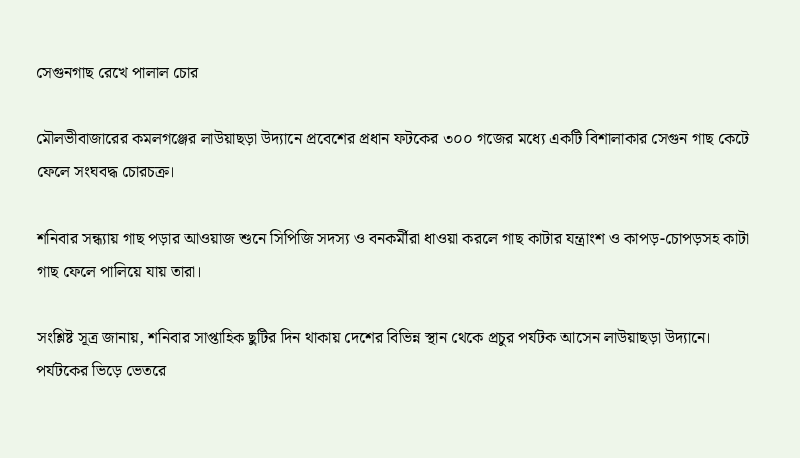সেগুনগাছ রেখে পালাল চোর

মৌলভীবাজারের কমলগঞ্জের লাউয়াছড়া উদ্যানে প্রবেশের প্রধান ফটকের ৩০০ গজের মধ্যে একটি বিশালাকার সেগুন গাছ কেটে ফেলে সংঘবদ্ধ চোরচক্র।

শনিবার সন্ধ্যায় গাছ পড়ার আওয়াজ শুনে সিপিজি সদস্য ও বনকর্মীরা ধাওয়া করলে গাছ কাটার যন্ত্রাংশ ও কাপড়-চোপড়সহ কাটা গাছ ফেলে পালিয়ে যায় তারা।

সংশ্লিষ্ট সূত্র জানায়, শনিবার সাপ্তাহিক ছুটির দিন থাকায় দেশের বিভিন্ন স্থান থেকে প্রচুর পর্যটক আসেন লাউয়াছড়া উদ্যানে। পর্যটকের ভিড়ে ভেতরে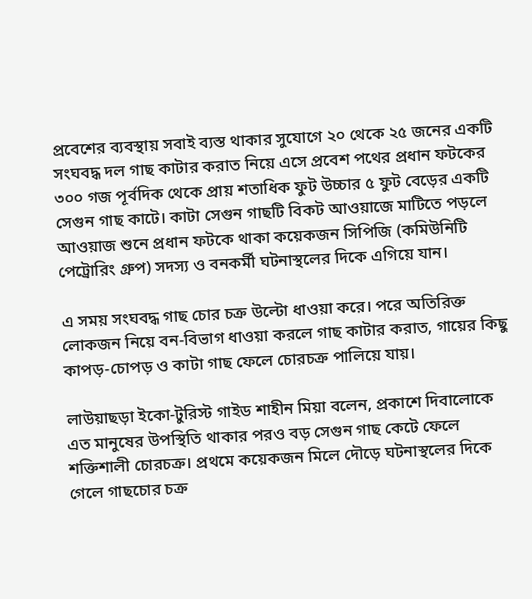প্রবেশের ব্যবস্থায় সবাই ব্যস্ত থাকার সুযোগে ২০ থেকে ২৫ জনের একটি সংঘবদ্ধ দল গাছ কাটার করাত নিয়ে এসে প্রবেশ পথের প্রধান ফটকের ৩০০ গজ পূর্বদিক থেকে প্রায় শতাধিক ফুট উচ্চার ৫ ফুট বেড়ের একটি সেগুন গাছ কাটে। কাটা সেগুন গাছটি বিকট আওয়াজে মাটিতে পড়লে আওয়াজ শুনে প্রধান ফটকে থাকা কয়েকজন সিপিজি (কমিউনিটি পেট্রোরিং গ্রুপ) সদস্য ও বনকর্মী ঘটনাস্থলের দিকে এগিয়ে যান।

এ সময় সংঘবদ্ধ গাছ চোর চক্র উল্টো ধাওয়া করে। পরে অতিরিক্ত লোকজন নিয়ে বন-বিভাগ ধাওয়া করলে গাছ কাটার করাত, গায়ের কিছু কাপড়-চোপড় ও কাটা গাছ ফেলে চোরচক্র পালিয়ে যায়।

লাউয়াছড়া ইকো-টুরিস্ট গাইড শাহীন মিয়া বলেন, প্রকাশে দিবালোকে এত মানুষের উপস্থিতি থাকার পরও বড় সেগুন গাছ কেটে ফেলে শক্তিশালী চোরচক্র। প্রথমে কয়েকজন মিলে দৌড়ে ঘটনাস্থলের দিকে গেলে গাছচোর চক্র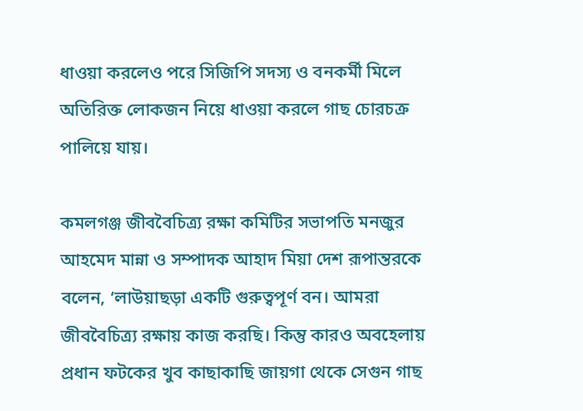ধাওয়া করলেও পরে সিজিপি সদস্য ও বনকর্মী মিলে অতিরিক্ত লোকজন নিয়ে ধাওয়া করলে গাছ চোরচক্র পালিয়ে যায়।

কমলগঞ্জ জীববৈচিত্র্য রক্ষা কমিটির সভাপতি মনজুর আহমেদ মান্না ও সম্পাদক আহাদ মিয়া দেশ রূপান্তরকে বলেন, ‘লাউয়াছড়া একটি গুরুত্বপূর্ণ বন। আমরা জীববৈচিত্র্য রক্ষায় কাজ করছি। কিন্তু কারও অবহেলায় প্রধান ফটকের খুব কাছাকাছি জায়গা থেকে সেগুন গাছ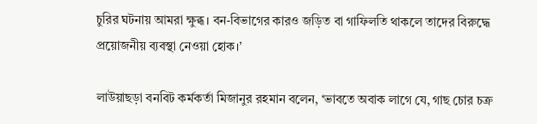চুরির ঘটনায় আমরা ক্ষুব্ধ। বন-বিভাগের কারও জড়িত বা গাফিলতি থাকলে তাদের বিরুদ্ধে প্রয়োজনীয় ব্যবস্থা নেওয়া হোক।’

লাউয়াছড়া বনবিট কর্মকর্তা মিজানুর রহমান বলেন, ‘ভাবতে অবাক লাগে যে, গাছ চোর চক্র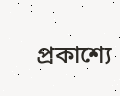প্রকাশ্যে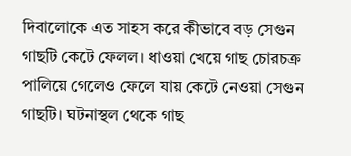দিবালোকে এত সাহস করে কীভাবে বড় সেগুন গাছটি কেটে ফেলল। ধাওয়া খেয়ে গাছ চোরচক্র পালিয়ে গেলেও ফেলে যায় কেটে নেওয়া সেগুন গাছটি। ঘটনাস্থল থেকে গাছ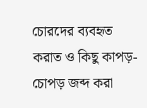চোরদের ব্যবহৃত করাত ও কিছু কাপড়-চোপড় জব্দ করা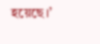হয়েছে।’